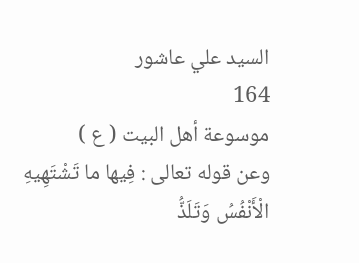السيد علي عاشور
164
موسوعة أهل البيت ( ع )
وعن قوله تعالى : فِيها ما تَشْتَهِيهِ الْأَنْفُسُ وَتَلَذُّ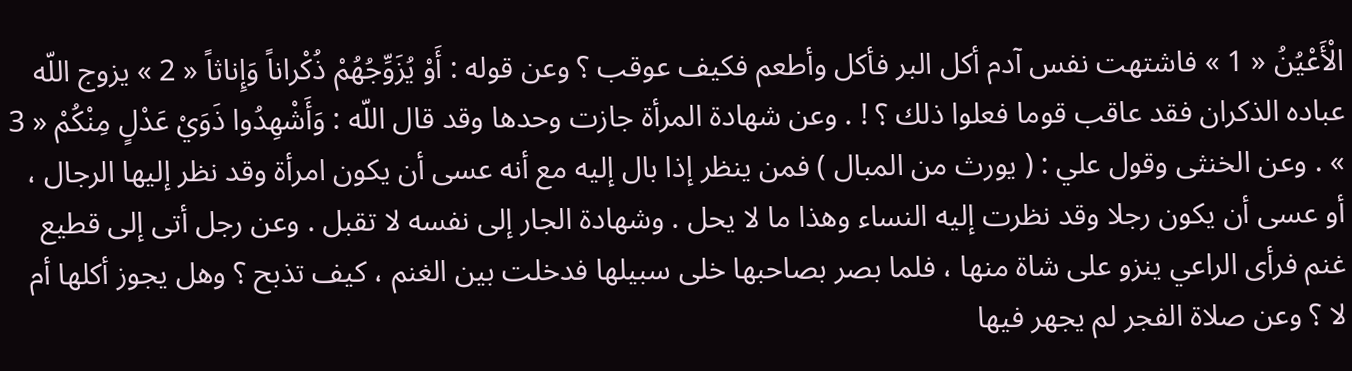الْأَعْيُنُ « 1 » فاشتهت نفس آدم أكل البر فأكل وأطعم فكيف عوقب ؟ وعن قوله : أَوْ يُزَوِّجُهُمْ ذُكْراناً وَإِناثاً « 2 » يزوج اللّه عباده الذكران فقد عاقب قوما فعلوا ذلك ؟ ! . وعن شهادة المرأة جازت وحدها وقد قال اللّه : وَأَشْهِدُوا ذَوَيْ عَدْلٍ مِنْكُمْ « 3 » . وعن الخنثى وقول علي : ( يورث من المبال ) فمن ينظر إذا بال إليه مع أنه عسى أن يكون امرأة وقد نظر إليها الرجال ، أو عسى أن يكون رجلا وقد نظرت إليه النساء وهذا ما لا يحل . وشهادة الجار إلى نفسه لا تقبل . وعن رجل أتى إلى قطيع غنم فرأى الراعي ينزو على شاة منها ، فلما بصر بصاحبها خلى سبيلها فدخلت بين الغنم ، كيف تذبح ؟ وهل يجوز أكلها أم لا ؟ وعن صلاة الفجر لم يجهر فيها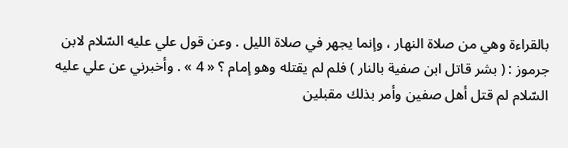بالقراءة وهي من صلاة النهار ، وإنما يجهر في صلاة الليل . وعن قول علي عليه السّلام لابن جرموز : ( بشر قاتل ابن صفية بالنار ) فلم لم يقتله وهو إمام ؟ « 4 » . وأخبرني عن علي عليه السّلام لم قتل أهل صفين وأمر بذلك مقبلين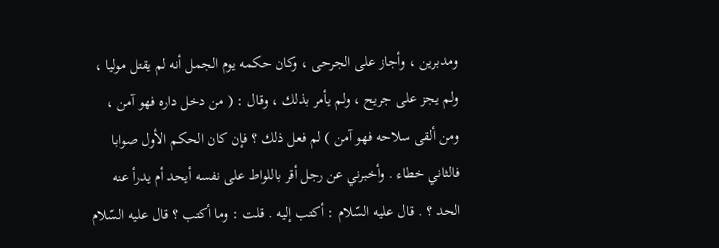ومدبرين ، وأجاز على الجرحى ، وكان حكمه يوم الجمل أنه لم يقتل موليا ، ولم يجز على جريح ، ولم يأمر بذلك ، وقال : ( من دخل داره فهو آمن ، ومن ألقى سلاحه فهو آمن ) لم فعل ذلك ؟ فإن كان الحكم الأول صوابا فالثاني خطاء . وأخبرني عن رجل أقر باللواط على نفسه أيحد أم يدرأ عنه الحد ؟ . قال عليه السّلام : أكتب إليه . قلت : وما أكتب ؟ قال عليه السّلام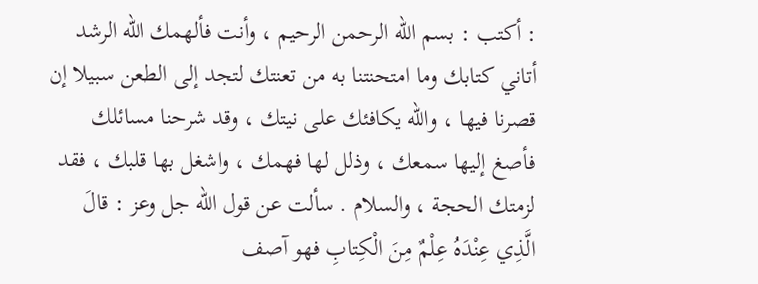: أكتب : بسم اللّه الرحمن الرحيم ، وأنت فألهمك اللّه الرشد أتاني كتابك وما امتحنتنا به من تعنتك لتجد إلى الطعن سبيلا إن قصرنا فيها ، واللّه يكافئك على نيتك ، وقد شرحنا مسائلك فأصغ إليها سمعك ، وذلل لها فهمك ، واشغل بها قلبك ، فقد لزمتك الحجة ، والسلام . سألت عن قول اللّه جل وعز : قالَ الَّذِي عِنْدَهُ عِلْمٌ مِنَ الْكِتابِ فهو آصف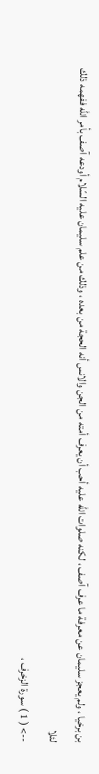بن برخيا ، ولم يعجز سليمان عن معرفة ما عرف آصف ، لكنه صلوات اللّه عليه أحب أن يعرف أمته من الجن والانس أنه الحجة من بعده ، وذلك من علم سليمان عليه السّلام أودعه آصف بأمر الله ففهمه ذلك لئلا
--> ( 1 ) سورة الزخرف ،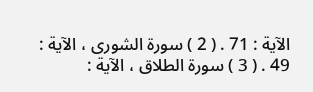الآية : 71 . ( 2 ) سورة الشورى ، الآية : 49 . ( 3 ) سورة الطلاق ، الآية :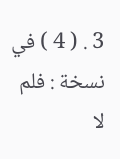3 . ( 4 ) في نسخة : فلم لا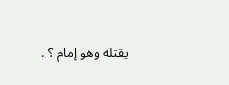يقتله وهو إمام ؟ .